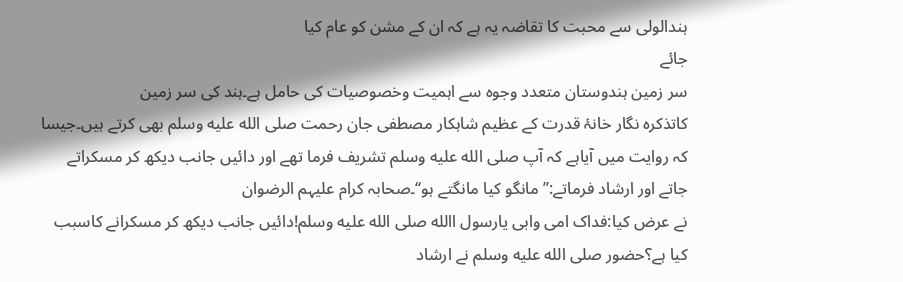ہندالولی سے محبت کا تقاضہ یہ ہے کہ ان کے مشن کو عام کیا
جائے
سر زمین ہندوستان متعدد وجوہ سے اہمیت وخصوصیات کی حامل ہے۔ہند کی سر زمین
کاتذکرہ نگار خانۂ قدرت کے عظیم شاہکار مصطفی جان رحمت صلى الله عليه وسلم بھی کرتے ہیں۔جیسا
کہ روایت میں آیاہے کہ آپ صلى الله عليه وسلم تشریف فرما تھے اور دائیں جانب دیکھ کر مسکراتے
جاتے اور ارشاد فرماتے:’’مانگو کیا مانگتے ہو‘‘۔صحابہ کرام علیہم الرضوان
نے عرض کیا:فداک امی وابی یارسول االله صلى الله عليه وسلم!دائیں جانب دیکھ کر مسکرانے کاسبب
کیا ہے؟حضور صلى الله عليه وسلم نے ارشاد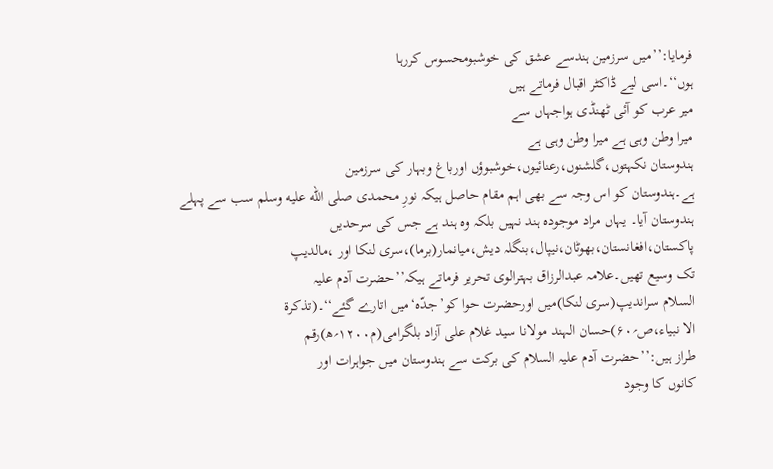فرمایا:’’میں سرزمین ہندسے عشق کی خوشبومحسوس کررہا
ہوں‘‘۔اسی لیے ڈاکٹر اقبال فرماتے ہیں
میر عرب کو آئی ٹھنڈی ہواجہاں سے
میرا وطن وہی ہے میرا وطن وہی ہے
ہندوستان نکہتوں،گلشنوں،رعنائیوں،خوشبوؤں اورباغ وبہار کی سرزمین
ہے۔ہندوستان کو اس وجہ سے بھی اہم مقام حاصل ہیکہ نورِ محمدی صلى الله عليه وسلم سب سے پہلے
ہندوستان آیا۔ یہاں مراد موجودہ ہند نہیں بلکہ وہ ہند ہے جس کی سرحدیں
پاکستان،افغانستان،بھوٹان،نیپال،بنگلہ دیش،میانمار(برما)،سری لنکا اور ،مالدیپ
تک وسیع تھیں۔علامہ عبدالرزاق بہترالوی تحریر فرماتے ہیکہ’’حضرت آدم علیہ
السلام سراندیپ(سری لنکا)میں اورحضرت حوا کو’جدّہ‘میں اتارے گئے‘‘۔(تذکرۃ
الا نبیاء،ص؍۶۰)حسان الہند مولانا سید غلام علی آزاد بلگرامی(م۱۲۰۰؍ھ)رقم
طراز ہیں:’’حضرت آدم علیہ السلام کی برکت سے ہندوستان میں جواہرات اور
کانوں کا وجود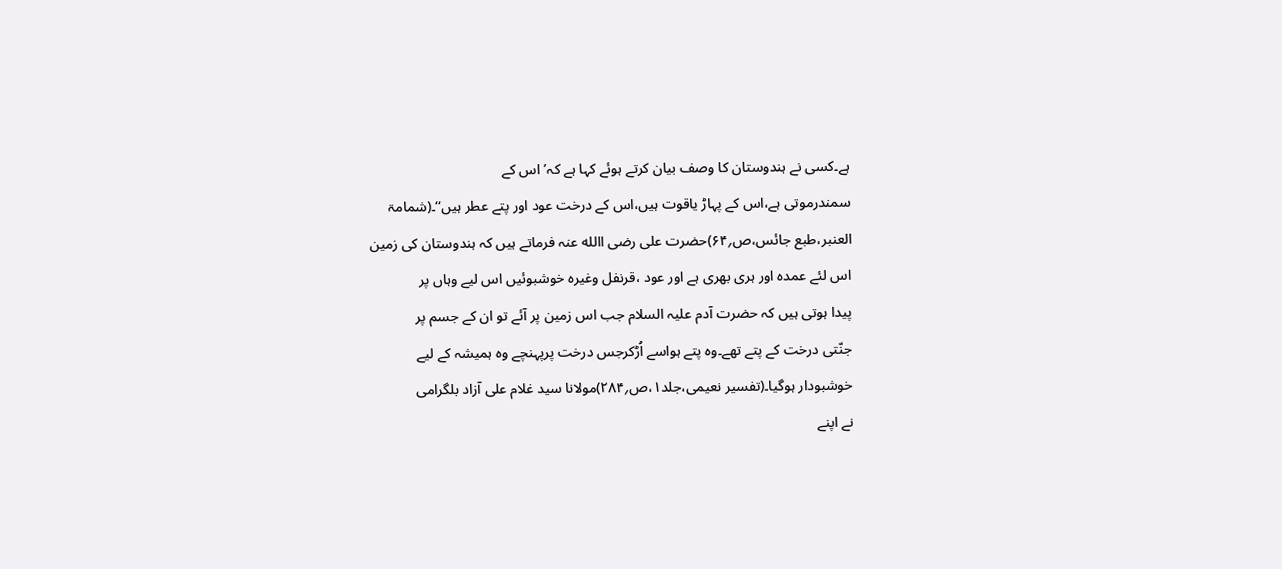ہے۔کسی نے ہندوستان کا وصف بیان کرتے ہوئے کہا ہے کہ’اس کے
سمندرموتی ہے،اس کے پہاڑ یاقوت ہیں،اس کے درخت عود اور پتے عطر ہیں‘‘۔(شمامۃ
العنبر،طبع جائس،ص؍۶۴)حضرت علی رضی االله عنہ فرماتے ہیں کہ ہندوستان کی زمین
اس لئے عمدہ اور ہری بھری ہے اور عود ،قرنفل وغیرہ خوشبوئیں اس لیے وہاں پر
پیدا ہوتی ہیں کہ حضرت آدم علیہ السلام جب اس زمین پر آئے تو ان کے جسم پر
جنّتی درخت کے پتے تھے۔وہ پتے ہواسے اُڑکرجس درخت پرپہنچے وہ ہمیشہ کے لیے
خوشبودار ہوگیا۔(تفسیر نعیمی،جلد۱،ص؍۲۸۴)مولانا سید غلام علی آزاد بلگرامی
نے اپنے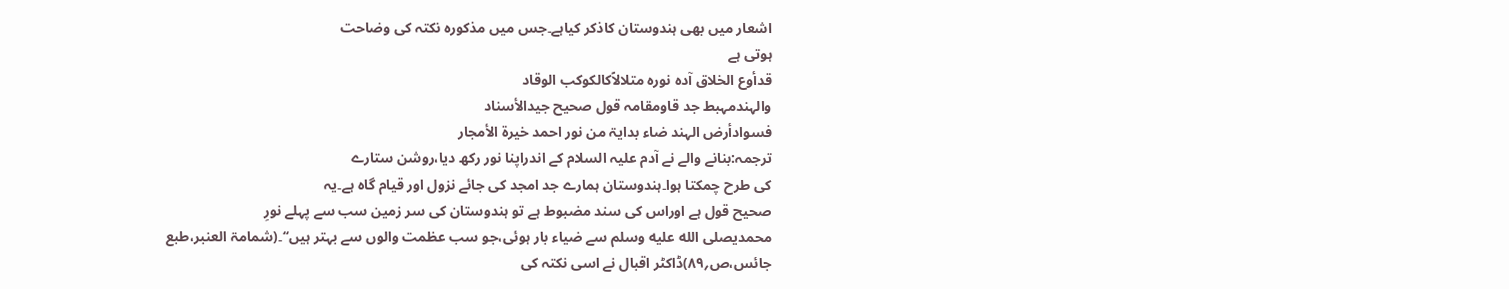اشعار میں بھی ہندوستان کاذکر کیاہے۔جس میں مذکورہ نکتہ کی وضاحت
ہوتی ہے
قدأوع الخلاق آدہ نورہ متلالاًکالکوکب الوقاد
والہندمہبط جد قاومقامہ قول صحیح جیدالأسناد
فسوادأرض الہند ضاء بدایۃ من نور احمد خیرۃ الأمجار
ترجمہ:بنانے والے نے آدم علیہ السلام کے اندراپنا نور رکھ دیا،روشن ستارے
کی طرح چمکتا ہوا۔ہندوستان ہمارے جد امجد کی جائے نزول اور قیام گاہ ہے۔یہ
صحیح قول ہے اوراس کی سند مضبوط ہے تو ہندوستان کی سر زمین سب سے پہلے نورِ
محمدیصلى الله عليه وسلم سے ضیاء بار ہوئی،جو سب عظمت والوں سے بہتر ہیں‘‘۔(شمامۃ العنبر،طبع
جائس،ص؍۸۹)ڈاکٹر اقبال نے اسی نکتہ کی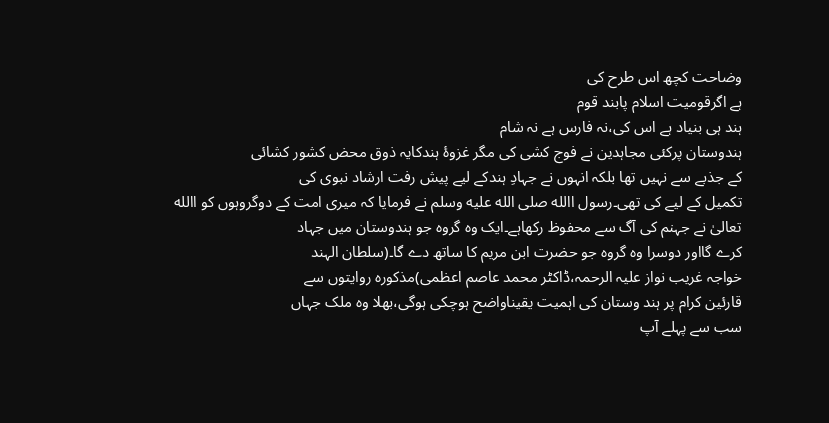وضاحت کچھ اس طرح کی
ہے اگرقومیت اسلام پابند قوم
ہند ہی بنیاد ہے اس کی،نہ فارس ہے نہ شام
ہندوستان پرکئی مجاہدین نے فوج کشی کی مگر غزوۂ ہندکایہ ذوق محض کشور کشائی
کے جذبے سے نہیں تھا بلکہ انہوں نے جہادِ ہندکے لیے پیش رفت ارشاد نبوی کی
تکمیل کے لیے کی تھی۔رسول االله صلى الله عليه وسلم نے فرمایا کہ میری امت کے دوگروہوں کو االله
تعالیٰ نے جہنم کی آگ سے محفوظ رکھاہے۔ایک وہ گروہ جو ہندوستان میں جہاد
کرے گااور دوسرا وہ گروہ جو حضرت ابن مریم کا ساتھ دے گا۔(سلطان الہند
خواجہ غریب نواز علیہ الرحمہ،ڈاکٹر محمد عاصم اعظمی)مذکورہ روایتوں سے
قارئین کرام پر ہند وستان کی اہمیت یقیناواضح ہوچکی ہوگی،بھلا وہ ملک جہاں
سب سے پہلے آپ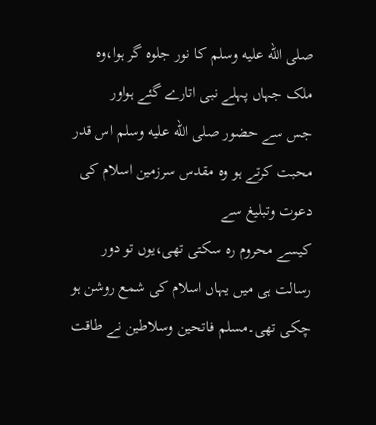صلى الله عليه وسلم کا نور جلوہ گر ہوا،وہ ملک جہاں پہلے نبی اتارے گئے ہواور
جس سے حضور صلى الله عليه وسلم اس قدر محبت کرتے ہو وہ مقدس سرزمین اسلام کی دعوت وتبلیغ سے
کیسے محروم رہ سکتی تھی،یوں تو دور رسالت ہی میں یہاں اسلام کی شمع روشن ہو
چکی تھی۔مسلم فاتحین وسلاطین نے طاقت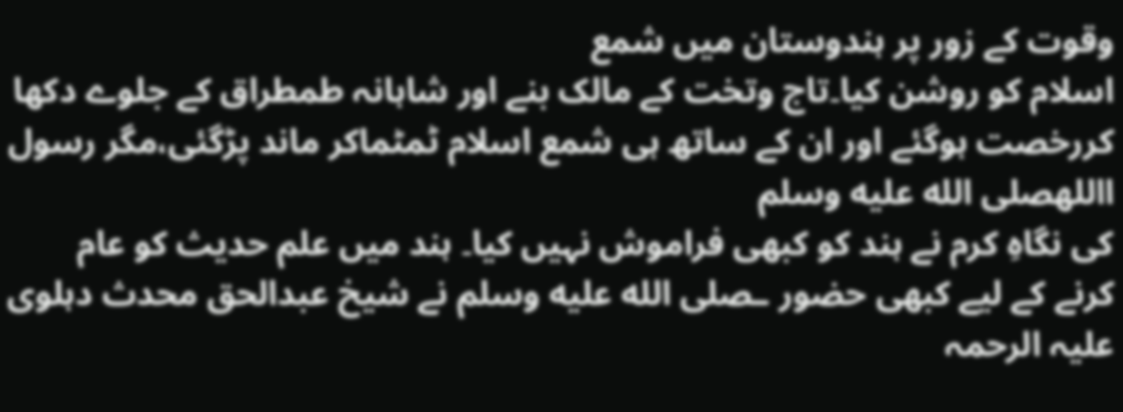وقوت کے زور پر ہندوستان میں شمع
اسلام کو روشن کیا۔تاج وتخت کے مالک بنے اور شاہانہ طمطراق کے جلوے دکھا
کررخصت ہوگئے اور ان کے ساتھ ہی شمع اسلام ٹمٹماکر ماند پڑگئی،مگر رسول االلهصلى الله عليه وسلم
کی نگاہِ کرم نے ہند کو کبھی فراموش نہیں کیا۔ ہند میں علم حدیث کو عام
کرنے کے لیے کبھی حضور ـصلى الله عليه وسلم نے شیخ عبدالحق محدث دہلوی علیہ الرحمہ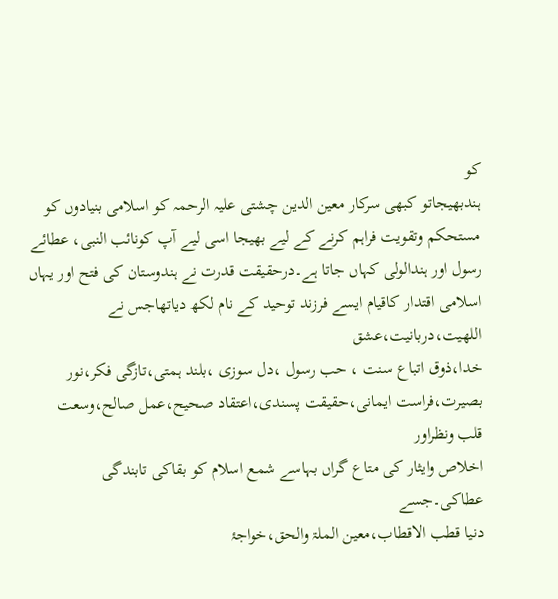کو
ہندبھیجاتو کبھی سرکار معین الدین چشتی علیہ الرحمہ کو اسلامی بنیادوں کو
مستحکم وتقویت فراہم کرنے کے لیے بھیجا اسی لیے آپ کونائب النبی، عطائے
رسول اور ہندالولی کہاں جاتا ہے۔درحقیقت قدرت نے ہندوستان کی فتح اور یہاں
اسلامی اقتدار کاقیام ایسے فرزند توحید کے نام لکھ دیاتھاجس نے اللهیت،دربانیت،عشق
خدا،ذوق اتباع سنت ، حب رسول ،دل سوزی ،بلند ہمتی،تازگی فکر،نور
بصیرت،فراست ایمانی،حقیقت پسندی،اعتقاد صحیح،عمل صالح،وسعت قلب ونظراور
اخلاص وایثار کی متاع گراں بہاسے شمع اسلام کو بقاکی تابندگی عطاکی۔جسے
دنیا قطب الاقطاب،معین الملۃ والحق،خواجۂ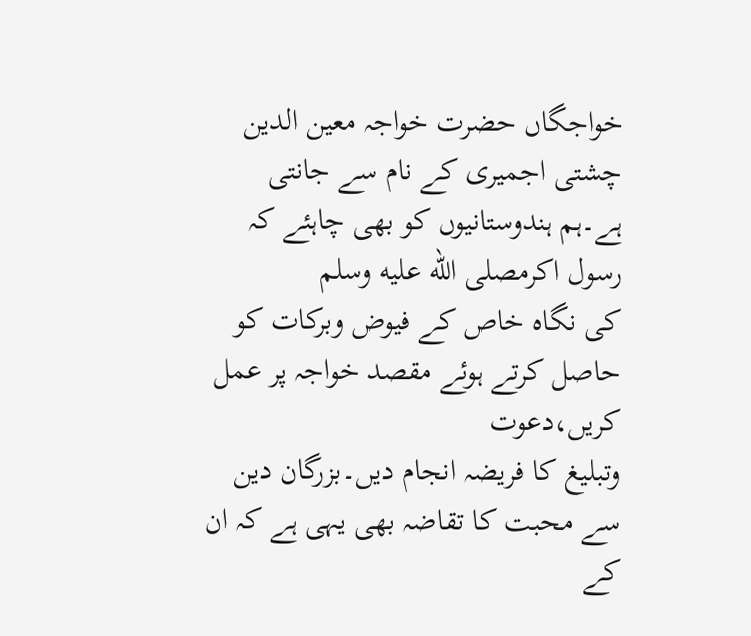خواجگاں حضرت خواجہ معین الدین
چشتی اجمیری کے نام سے جانتی ہے۔ہم ہندوستانیوں کو بھی چاہئے کہ رسول اکرمصلى الله عليه وسلم
کی نگاہ خاص کے فیوض وبرکات کو حاصل کرتے ہوئے مقصد خواجہ پر عمل کریں،دعوت
وتبلیغ کا فریضہ انجام دیں۔بزرگان دین سے محبت کا تقاضہ بھی یہی ہے کہ ان
کے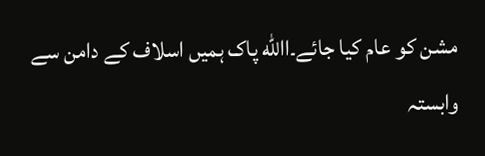مشن کو عام کیا جائے۔االله پاک ہمیں اسلاف کے دامن سے وابستہ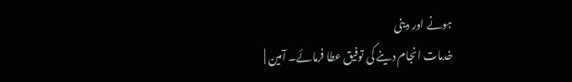ہونے اور دینی
خدمات انجام دینے کی توفیق عطا فرمائے۔ آمین |